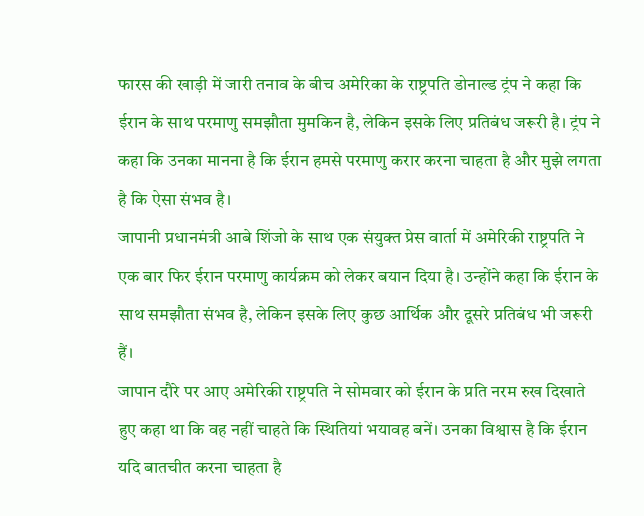फारस की खाड़ी में जारी तनाव के बीच अमेरिका के राष्ट्रपति डोनाल्ड ट्रंप ने कहा कि ईरान के साथ परमाणु समझौता मुमकिन है, लेकिन इसके लिए प्रतिबंध जरूरी है। ट्रंप ने कहा कि उनका मानना है कि ईरान हमसे परमाणु करार करना चाहता है और मुझे लगता है कि ऐसा संभव है।
जापानी प्रधानमंत्री आबे शिंजो के साथ एक संयुक्त प्रेस वार्ता में अमेरिकी राष्ट्रपति ने एक बार फिर ईरान परमाणु कार्यक्रम को लेकर बयान दिया है। उन्होंने कहा कि ईरान के साथ समझौता संभव है, लेकिन इसके लिए कुछ आर्थिक और दूसरे प्रतिबंध भी जरूरी हैं।
जापान दौरे पर आए अमेरिकी राष्ट्रपति ने सोमवार को ईरान के प्रति नरम रुख दिखाते हुए कहा था कि वह नहीं चाहते कि स्थितियां भयावह बनें। उनका विश्वास है कि ईरान यदि बातचीत करना चाहता है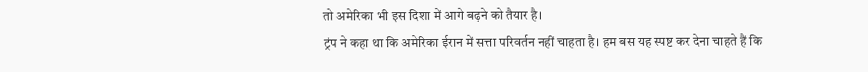तो अमेरिका भी इस दिशा में आगे बढ़ने को तैयार है।
ट्रंप ने कहा था कि अमेरिका ईरान में सत्ता परिवर्तन नहीं चाहता है। हम बस यह स्पष्ट कर देना चाहते हैं कि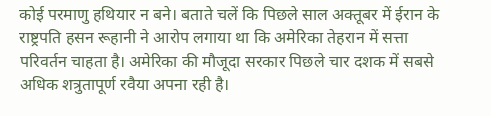कोई परमाणु हथियार न बने। बताते चलें कि पिछले साल अक्तूबर में ईरान के राष्ट्रपति हसन रूहानी ने आरोप लगाया था कि अमेरिका तेहरान में सत्ता परिवर्तन चाहता है। अमेरिका की मौजूदा सरकार पिछले चार दशक में सबसे अधिक शत्रुतापूर्ण रवैया अपना रही है।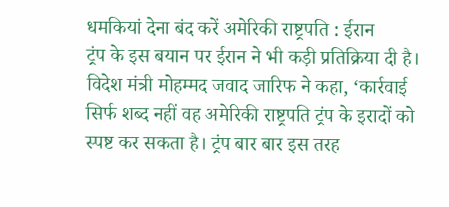धमकियां देना बंद करें अमेरिकी राष्ट्रपति : ईरान
ट्रंप के इस बयान पर ईरान ने भी कड़ी प्रतिक्रिया दी है। विदेश मंत्री मोहम्मद जवाद जारिफ ने कहा, ‘कार्रवाई सिर्फ शब्द नहीं वह अमेरिकी राष्ट्रपति ट्रंप के इरादों को स्पष्ट कर सकता है। ट्रंप बार बार इस तरह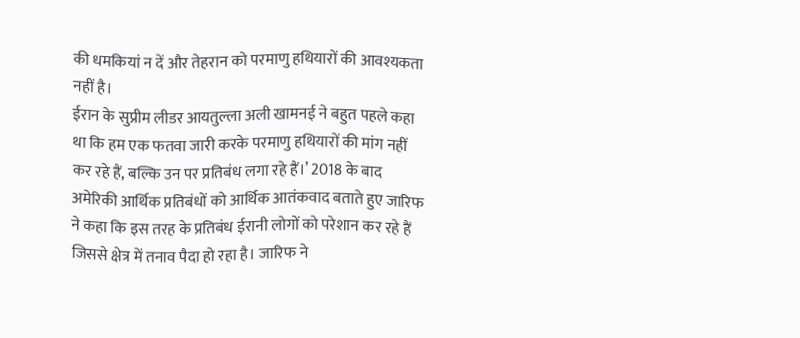की धमकियां न दें और तेहरान को परमाणु हथियारों की आवश्यकता नहीं है।
ईरान के सुप्रीम लीडर आयतुल्ला अली खामनई ने बहुत पहले कहा था कि हम एक फतवा जारी करके परमाणु हथियारों की मांग नहीं कर रहे हैं, बल्कि उन पर प्रतिबंध लगा रहे हैं।’ 2018 के बाद अमेरिकी आर्थिक प्रतिबंधों को आर्थिक आतंकवाद बताते हुए जारिफ ने कहा कि इस तरह के प्रतिबंध ईरानी लोगों को परेशान कर रहे हैं जिससे क्षेत्र में तनाव पैदा हो रहा है। जारिफ ने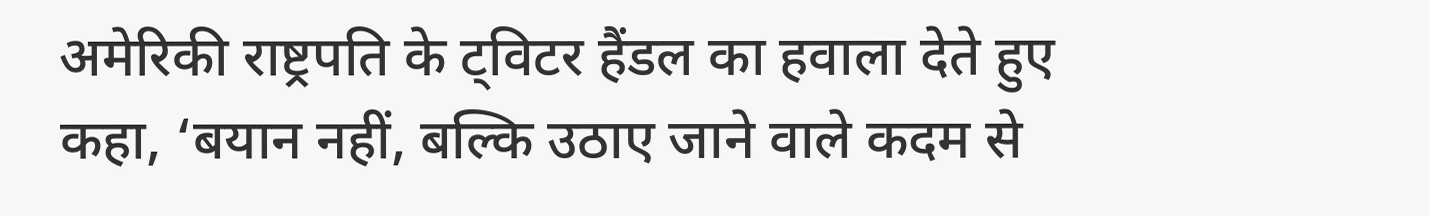अमेरिकी राष्ट्रपति के ट्विटर हैंडल का हवाला देते हुए कहा, ‘बयान नहीं, बल्कि उठाए जाने वाले कदम से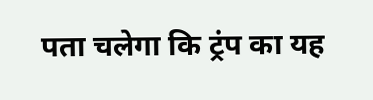पता चलेगा कि ट्रंप का यह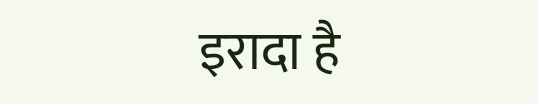इरादा है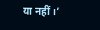या नहीं।’